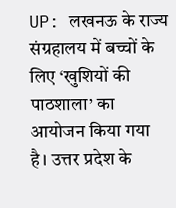UP: लखनऊ के राज्य संग्रहालय में बच्चों के लिए ‘खुशियों की पाठशाला’ का आयोजन किया गया है। उत्तर प्रदेश के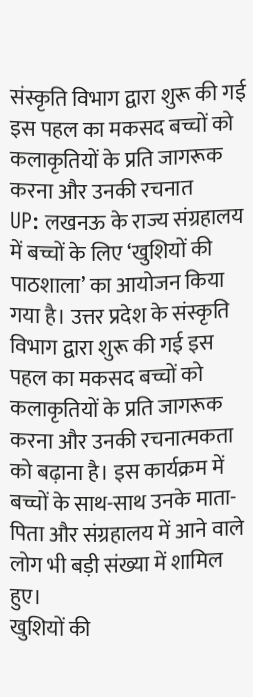संस्कृति विभाग द्वारा शुरू की गई इस पहल का मकसद बच्चों को कलाकृतियों के प्रति जागरूक करना और उनकी रचनात
UP: लखनऊ के राज्य संग्रहालय में बच्चों के लिए ‘खुशियों की पाठशाला’ का आयोजन किया गया है। उत्तर प्रदेश के संस्कृति विभाग द्वारा शुरू की गई इस पहल का मकसद बच्चों को कलाकृतियों के प्रति जागरूक करना और उनकी रचनात्मकता को बढ़ाना है। इस कार्यक्रम में बच्चों के साथ-साथ उनके माता-पिता और संग्रहालय में आने वाले लोग भी बड़ी संख्या में शामिल हुए।
खुशियों की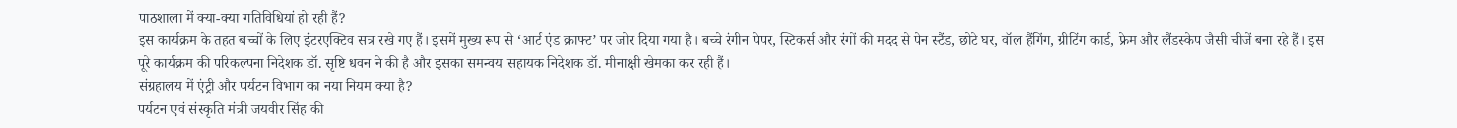पाठशाला में क्या-क्या गतिविधियां हो रही हैं?
इस कार्यक्रम के तहत बच्चों के लिए इंटरएक्टिव सत्र रखे गए हैं। इसमें मुख्य रूप से ‘आर्ट एंड क्राफ्ट’ पर जोर दिया गया है। बच्चे रंगीन पेपर, स्टिकर्स और रंगों की मदद से पेन स्टैंड, छोटे घर, वॉल हैंगिंग, ग्रीटिंग कार्ड, फ्रेम और लैंडस्केप जैसी चीजें बना रहे हैं। इस पूरे कार्यक्रम की परिकल्पना निदेशक डॉ. सृष्टि धवन ने की है और इसका समन्वय सहायक निदेशक डॉ. मीनाक्षी खेमका कर रही हैं।
संग्रहालय में एंट्री और पर्यटन विभाग का नया नियम क्या है?
पर्यटन एवं संस्कृति मंत्री जयवीर सिंह की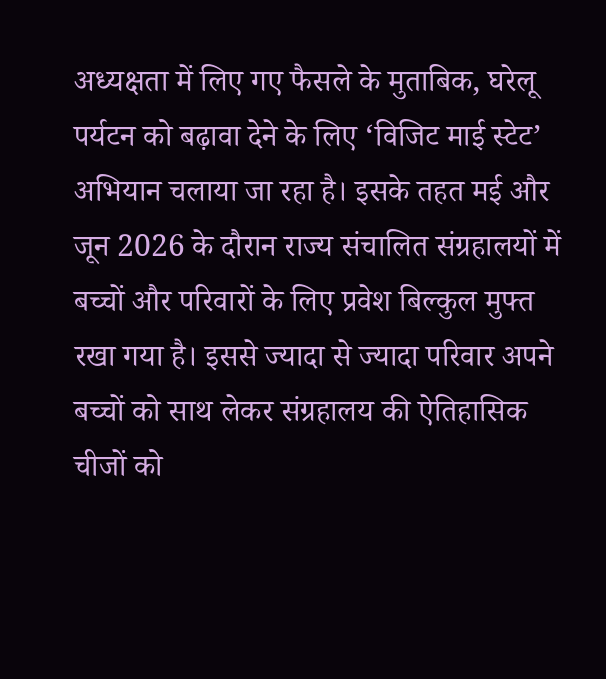अध्यक्षता में लिए गए फैसले के मुताबिक, घरेलू पर्यटन को बढ़ावा देने के लिए ‘विजिट माई स्टेट’ अभियान चलाया जा रहा है। इसके तहत मई और जून 2026 के दौरान राज्य संचालित संग्रहालयों में बच्चों और परिवारों के लिए प्रवेश बिल्कुल मुफ्त रखा गया है। इससे ज्यादा से ज्यादा परिवार अपने बच्चों को साथ लेकर संग्रहालय की ऐतिहासिक चीजों को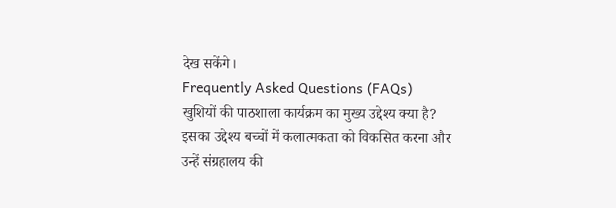देख सकेंगे।
Frequently Asked Questions (FAQs)
खुशियों की पाठशाला कार्यक्रम का मुख्य उद्देश्य क्या है?
इसका उद्देश्य बच्चों में कलात्मकता को विकसित करना और उन्हें संग्रहालय की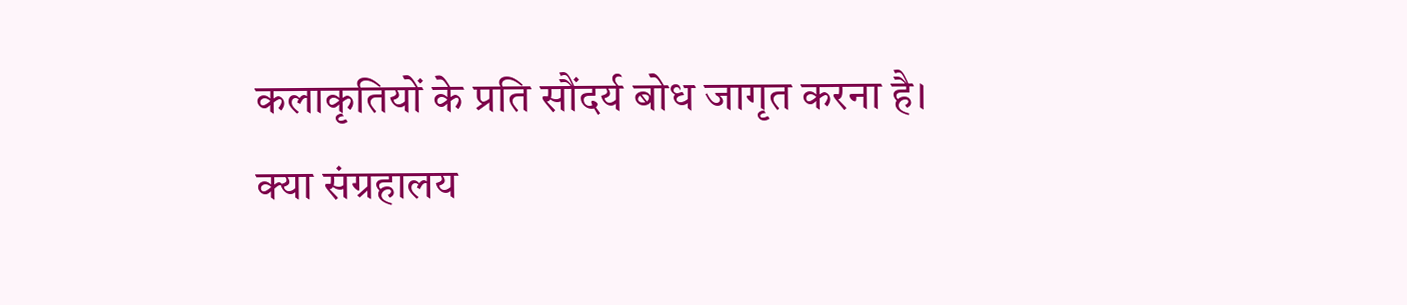कलाकृतियों के प्रति सौंदर्य बोध जागृत करना है।
क्या संग्रहालय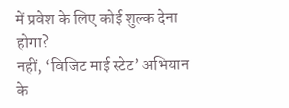में प्रवेश के लिए कोई शुल्क देना होगा?
नहीं, ‘विजिट माई स्टेट’ अभियान के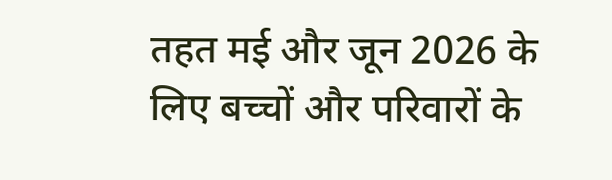तहत मई और जून 2026 के लिए बच्चों और परिवारों के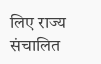लिए राज्य संचालित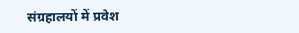संग्रहालयों में प्रवेश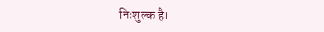निःशुल्क है।